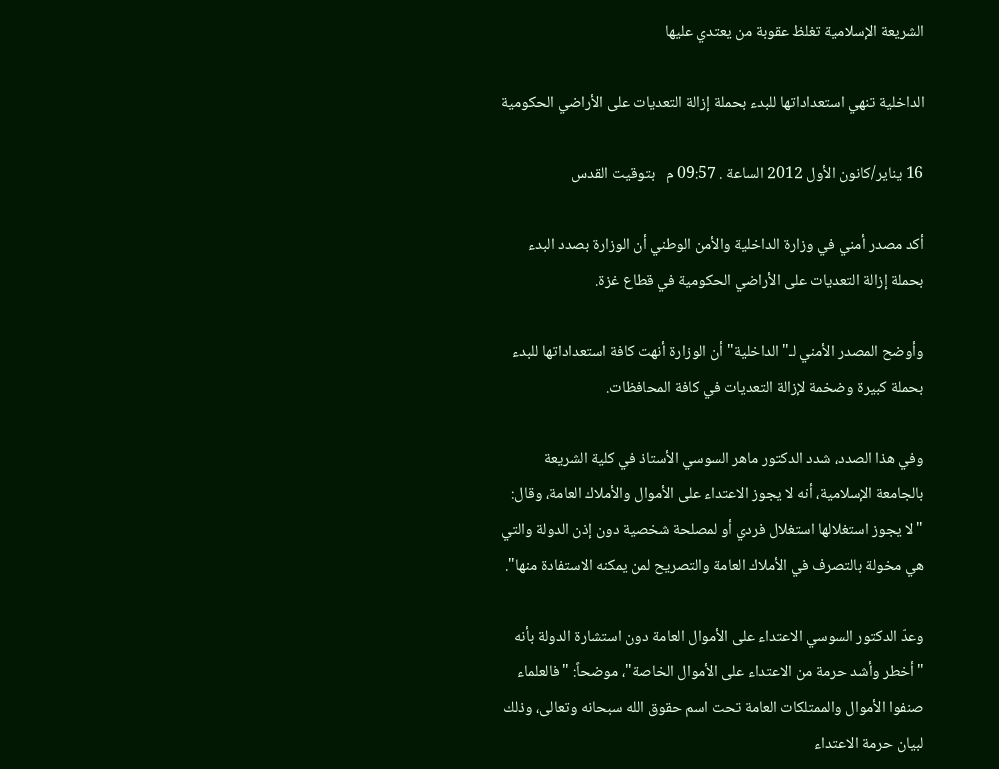الشريعة الإسلامية تغلظ عقوبة من يعتدي عليها

الداخلية تنهي استعداداتها للبدء بحملة إزالة التعديات على الأراضي الحكومية

16 يناير/كانون الأول 2012 الساعة . 09:57 م   بتوقيت القدس

أكد مصدر أمني في وزارة الداخلية والأمن الوطني أن الوزارة بصدد البدء بحملة إزالة التعديات على الأراضي الحكومية في قطاع غزة.

وأوضح المصدر الأمني لـ"الداخلية" أن الوزارة أنهت كافة استعداداتها للبدء بحملة كبيرة وضخمة لإزالة التعديات في كافة المحافظات.

وفي هذا الصدد، شدد الدكتور ماهر السوسي الأستاذ في كلية الشريعة بالجامعة الإسلامية، أنه لا يجوز الاعتداء على الأموال والأملاك العامة، وقال: "لا يجوز استغلالها استغلال فردي أو لمصلحة شخصية دون إذن الدولة والتي هي مخولة بالتصرف في الأملاك العامة والتصريح لمن يمكنه الاستفادة منها".

وعدّ الدكتور السوسي الاعتداء على الأموال العامة دون استشارة الدولة بأنه "أخطر وأشد حرمة من الاعتداء على الأموال الخاصة"، موضحاً: "فالعلماء صنفوا الأموال والممتلكات العامة تحت اسم حقوق الله سبحانه وتعالى، وذلك لبيان حرمة الاعتداء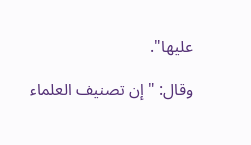عليها".

وقال: "إن تصنيف العلماء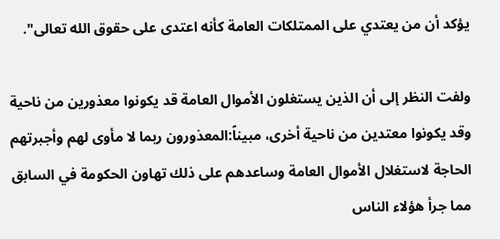يؤكد أن من يعتدي على الممتلكات العامة كأنه اعتدى على حقوق الله تعالى".

ولفت النظر إلى أن الذين يستغلون الأموال العامة قد يكونوا معذورين من ناحية وقد يكونوا معتدين من ناحية أخرى، مبيناً:المعذورون ربما لا مأوى لهم وأجبرتهم الحاجة لاستغلال الأموال العامة وساعدهم على ذلك تهاون الحكومة في السابق مما جرأ هؤلاء الناس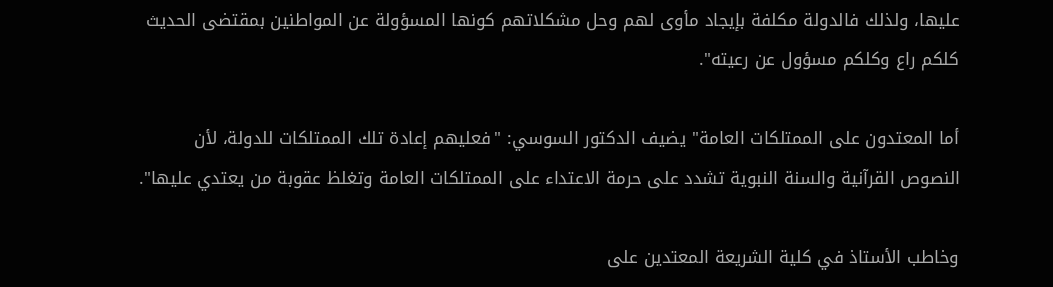عليها، ولذلك فالدولة مكلفة بإيجاد مأوى لهم وحل مشكلاتهم كونها المسؤولة عن المواطنين بمقتضى الحديث كلكم راع وكلكم مسؤول عن رعيته".

أما المعتدون على الممتلكات العامة" يضيف الدكتور السوسي: "فعليهم إعادة تلك الممتلكات للدولة، لأن النصوص القرآنية والسنة النبوية تشدد على حرمة الاعتداء على الممتلكات العامة وتغلظ عقوبة من يعتدي عليها".

وخاطب الأستاذ في كلية الشريعة المعتدين على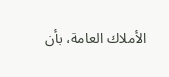الأملاك العامة، بأن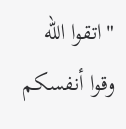"اتقوا الله وقوا أنفسكم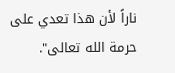ناراً لأن هذا تعدي على حرمة الله تعالى".